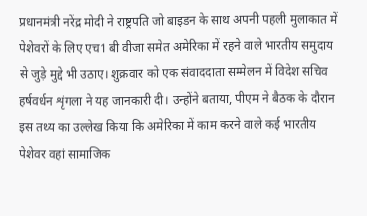प्रधानमंत्री नरेंद्र मोदी ने राष्ट्रपति जो बाइडन के साथ अपनी पहली मुलाकात में पेशेवरों के लिए एच1 बी वीजा समेत अमेरिका में रहने वाले भारतीय समुदाय से जुड़े मुद्दे भी उठाए। शुक्रवार को एक संवाददाता सम्मेलन में विदेश सचिव हर्षवर्धन शृंगला ने यह जानकारी दी। उन्होंने बताया, पीएम ने बैठक के दौरान इस तथ्य का उल्लेख किया कि अमेरिका में काम करने वाले कई भारतीय पेशेवर वहां सामाजिक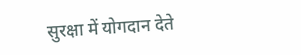सुरक्षा में योगदान देते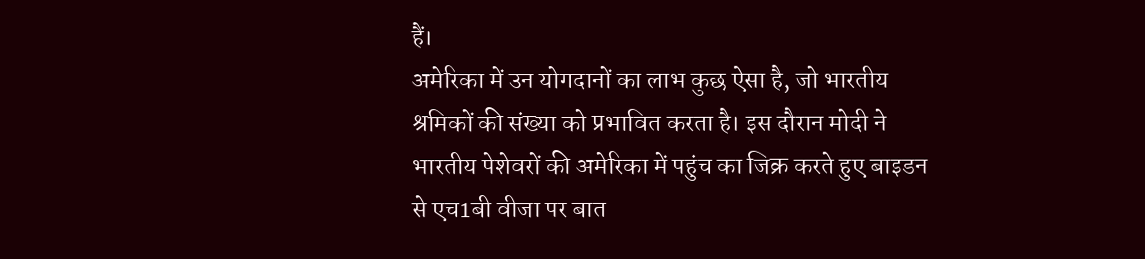हैं।
अमेरिका में उन योगदानों का लाभ कुछ ऐसा है, जो भारतीय श्रमिकों की संख्या को प्रभावित करता है। इस दौरान मोदी ने भारतीय पेशेवरों की अमेरिका में पहुंच का जिक्र करते हुए बाइडन से एच1बी वीजा पर बात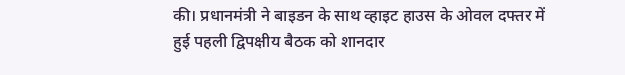की। प्रधानमंत्री ने बाइडन के साथ व्हाइट हाउस के ओवल दफ्तर में हुई पहली द्विपक्षीय बैठक को शानदार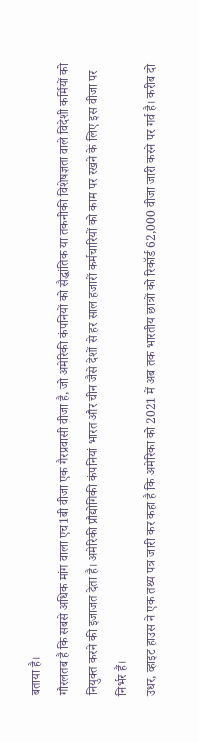बताया है।
गौरलतब है कि सबसे अधिक मांग वाला एच1बी वीजा एक गैरप्रवासी वीजा है, जो अमेरिकी कंपनियों को सैद्धांतिक या तकनीकी विशेषज्ञता वाले विदेशी कर्मियों को नियुक्त करने की इजाजत देता है। अमेरिकी प्रौद्योगिकी कंपनियां भारत और चीन जैसे देशों से हर साल हजारों कर्मचारियों को काम पर रखने के लिए इस वीजा पर निर्भर हैं।
उधर, व्हाइट हाउस ने एक तथ्य पत्र जारी कर कहा है कि अमेरिका को 2021 में अब तक भारतीय छात्रों को रिकॉर्ड 62,000 वीजा जारी करने पर गर्व है। करीब दो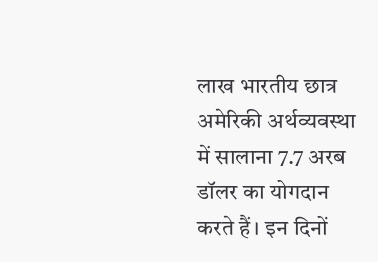लाख भारतीय छात्र अमेरिकी अर्थव्यवस्था में सालाना 7.7 अरब डॉलर का योगदान करते हैं। इन दिनों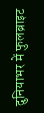दुनियाभर में फुलब्राइट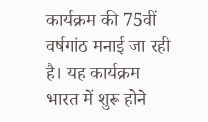कार्यक्रम की 75वीं वर्षगांठ मनाई जा रही है। यह कार्यक्रम भारत में शुरू होने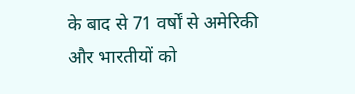के बाद से 71 वर्षों से अमेरिकी और भारतीयों को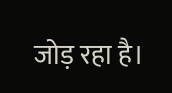जोड़ रहा है।